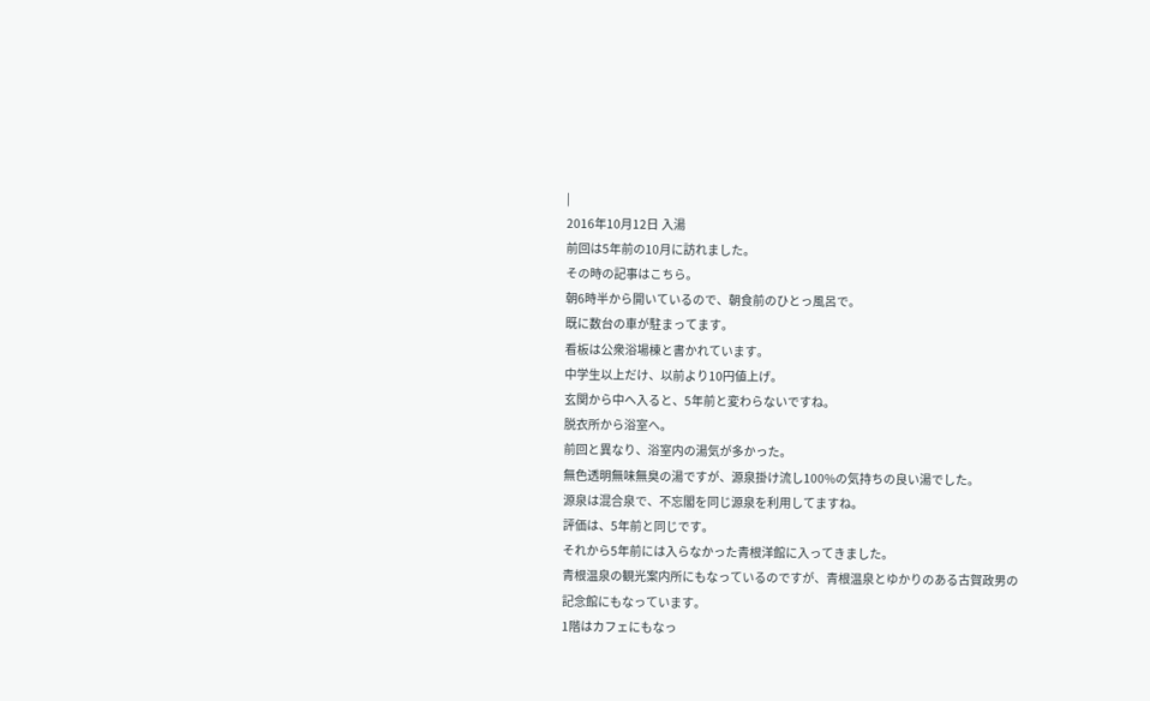|
2016年10月12日 入湯
前回は5年前の10月に訪れました。
その時の記事はこちら。
朝6時半から開いているので、朝食前のひとっ風呂で。
既に数台の車が駐まってます。
看板は公衆浴場棟と書かれています。
中学生以上だけ、以前より10円値上げ。
玄関から中へ入ると、5年前と変わらないですね。
脱衣所から浴室へ。
前回と異なり、浴室内の湯気が多かった。
無色透明無味無臭の湯ですが、源泉掛け流し100%の気持ちの良い湯でした。
源泉は混合泉で、不忘閣を同じ源泉を利用してますね。
評価は、5年前と同じです。
それから5年前には入らなかった青根洋館に入ってきました。
青根温泉の観光案内所にもなっているのですが、青根温泉とゆかりのある古賀政男の
記念館にもなっています。
1階はカフェにもなっ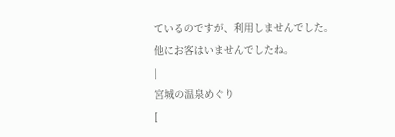ているのですが、利用しませんでした。
他にお客はいませんでしたね。
|
宮城の温泉めぐり
[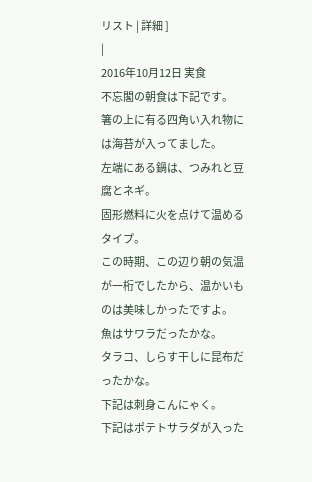リスト | 詳細 ]
|
2016年10月12日 実食
不忘閣の朝食は下記です。
箸の上に有る四角い入れ物には海苔が入ってました。
左端にある鍋は、つみれと豆腐とネギ。
固形燃料に火を点けて温めるタイプ。
この時期、この辺り朝の気温が一桁でしたから、温かいものは美味しかったですよ。
魚はサワラだったかな。
タラコ、しらす干しに昆布だったかな。
下記は刺身こんにゃく。
下記はポテトサラダが入った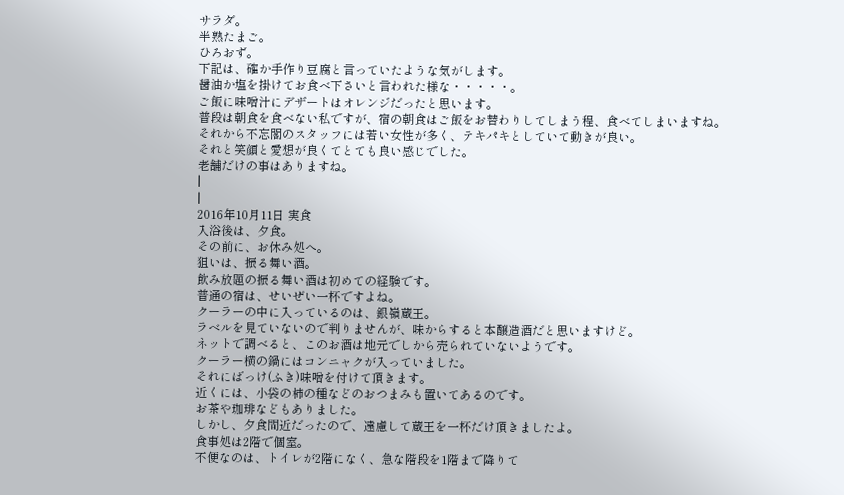サラダ。
半熟たまご。
ひろおず。
下記は、確か手作り豆腐と言っていたような気がします。
醤油か塩を掛けてお食べ下さいと言われた様な・・・・・。
ご飯に味噌汁にデザートはオレンジだったと思います。
普段は朝食を食べない私ですが、宿の朝食はご飯をお替わりしてしまう程、食べてしまいますね。
それから不忘閣のスタッフには若い女性が多く、テキパキとしていて動きが良い。
それと笑顔と愛想が良くてとても良い感じでした。
老舗だけの事はありますね。
|
|
2016年10月11日 実食
入浴後は、夕食。
その前に、お休み処へ。
狙いは、振る舞い酒。
飲み放題の振る舞い酒は初めての経験です。
普通の宿は、せいぜい一杯ですよね。
クーラーの中に入っているのは、銀嶺蔵王。
ラベルを見ていないので判りませんが、味からすると本醸造酒だと思いますけど。
ネットで調べると、このお酒は地元でしから売られていないようです。
クーラー横の鍋にはコンニャクが入っていました。
それにばっけ(ふき)味噌を付けて頂きます。
近くには、小袋の柿の種などのおつまみも置いてあるのです。
お茶や珈琲などもありました。
しかし、夕食間近だったので、遠慮して蔵王を一杯だけ頂きましたよ。
食事処は2階で個室。
不便なのは、トイレが2階になく、急な階段を1階まで降りて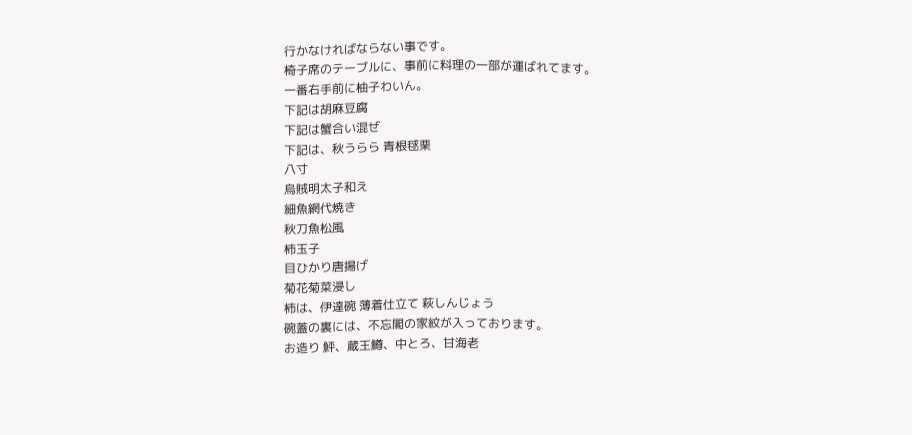行かなければならない事です。
椅子席のテーブルに、事前に料理の一部が運ばれてます。
一番右手前に柚子わいん。
下記は胡麻豆腐
下記は蟹合い混ぜ
下記は、秋うらら 青根毬栗
八寸
烏賊明太子和え
細魚網代焼き
秋刀魚松風
柿玉子
目ひかり唐揚げ
菊花菊菜浸し
柿は、伊達碗 薄着仕立て 萩しんじょう
碗蓋の裏には、不忘閣の家紋が入っております。
お造り 鮃、蔵王鱒、中とろ、甘海老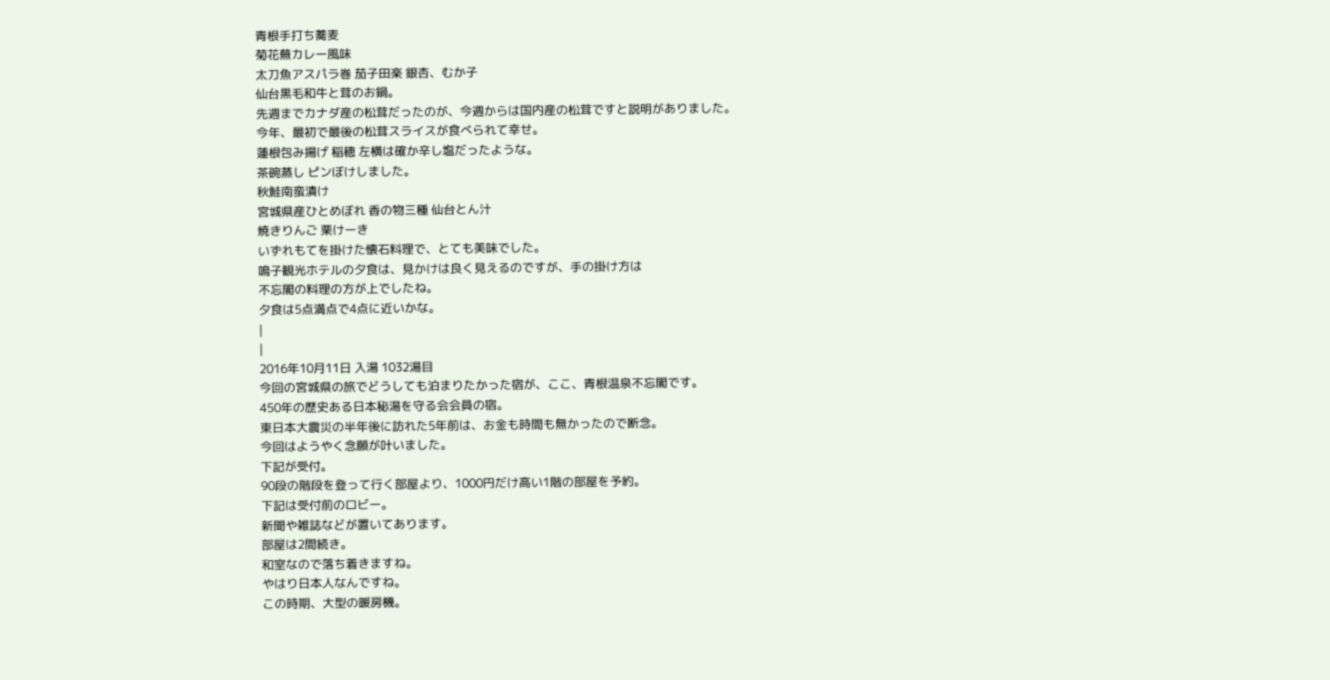青根手打ち蕎麦
菊花蕪カレー風味
太刀魚アスパラ巻 茄子田楽 銀杏、むか子
仙台黒毛和牛と茸のお鍋。
先週までカナダ産の松茸だったのが、今週からは国内産の松茸ですと説明がありました。
今年、最初で最後の松茸スライスが食べられて幸せ。
蓮根包み揚げ 稲穂 左横は確か辛し塩だったような。
茶碗蒸し ピンぼけしました。
秋鮭南蛮漬け
宮城県産ひとめぼれ 香の物三種 仙台とん汁
焼きりんご 栗けーき
いずれもてを掛けた懐石料理で、とても美味でした。
鳴子観光ホテルの夕食は、見かけは良く見えるのですが、手の掛け方は
不忘閣の料理の方が上でしたね。
夕食は5点満点で4点に近いかな。
|
|
2016年10月11日 入湯 1032湯目
今回の宮城県の旅でどうしても泊まりたかった宿が、ここ、青根温泉不忘閣です。
450年の歴史ある日本秘湯を守る会会員の宿。
東日本大震災の半年後に訪れた5年前は、お金も時間も無かったので断念。
今回はようやく念願が叶いました。
下記が受付。
90段の階段を登って行く部屋より、1000円だけ高い1階の部屋を予約。
下記は受付前のロビー。
新聞や雑誌などが置いてあります。
部屋は2間続き。
和室なので落ち着きますね。
やはり日本人なんですね。
この時期、大型の暖房機。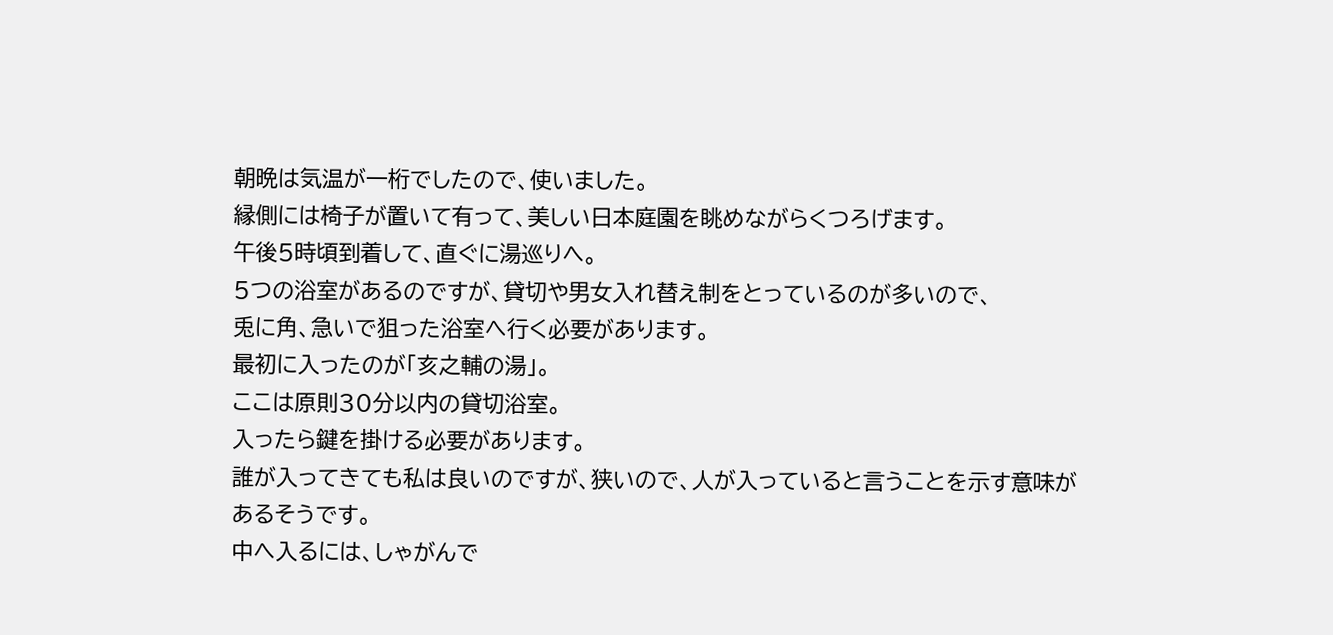朝晩は気温が一桁でしたので、使いました。
縁側には椅子が置いて有って、美しい日本庭園を眺めながらくつろげます。
午後5時頃到着して、直ぐに湯巡りへ。
5つの浴室があるのですが、貸切や男女入れ替え制をとっているのが多いので、
兎に角、急いで狙った浴室へ行く必要があります。
最初に入ったのが「亥之輔の湯」。
ここは原則30分以内の貸切浴室。
入ったら鍵を掛ける必要があります。
誰が入ってきても私は良いのですが、狭いので、人が入っていると言うことを示す意味が
あるそうです。
中へ入るには、しゃがんで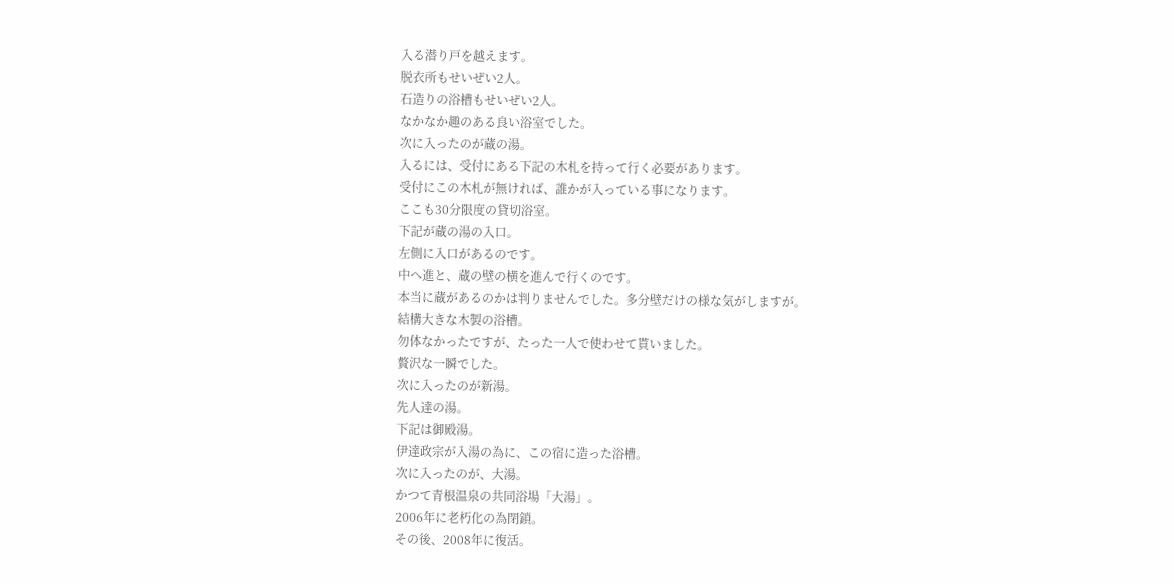入る潜り戸を越えます。
脱衣所もせいぜい2人。
石造りの浴槽もせいぜい2人。
なかなか趣のある良い浴室でした。
次に入ったのが蔵の湯。
入るには、受付にある下記の木札を持って行く必要があります。
受付にこの木札が無ければ、誰かが入っている事になります。
ここも30分限度の貸切浴室。
下記が蔵の湯の入口。
左側に入口があるのです。
中へ進と、蔵の壁の横を進んで行くのです。
本当に蔵があるのかは判りませんでした。多分壁だけの様な気がしますが。
結構大きな木製の浴槽。
勿体なかったですが、たった一人で使わせて貰いました。
贅沢な一瞬でした。
次に入ったのが新湯。
先人達の湯。
下記は御殿湯。
伊達政宗が入湯の為に、この宿に造った浴槽。
次に入ったのが、大湯。
かつて青根温泉の共同浴場「大湯」。
2006年に老朽化の為閉鎖。
その後、2008年に復活。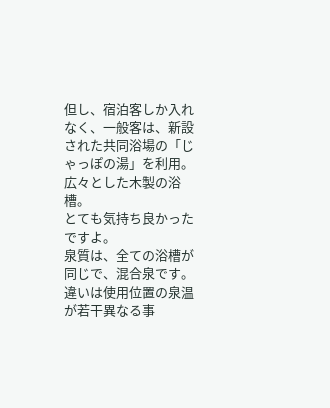但し、宿泊客しか入れなく、一般客は、新設された共同浴場の「じゃっぽの湯」を利用。
広々とした木製の浴槽。
とても気持ち良かったですよ。
泉質は、全ての浴槽が同じで、混合泉です。
違いは使用位置の泉温が若干異なる事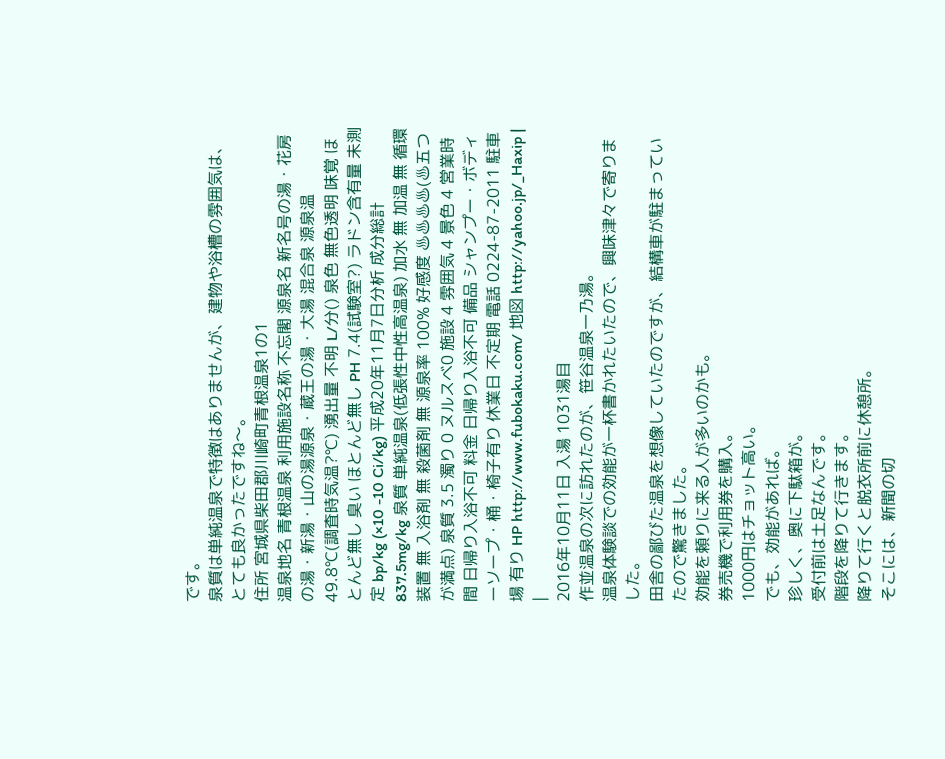です。
泉質は単純温泉で特徴はありませんが、建物や浴槽の雰囲気は、とても良かったですね〜。
住所 宮城県柴田郡川崎町青根温泉1の1
温泉地名 青根温泉 利用施設名称 不忘閣 源泉名 新名号の湯・花房の湯・新湯・山の湯源泉・蔵王の湯・大湯 混合泉 源泉温 49.8℃(調査時気温?℃) 湧出量 不明 L/分() 泉色 無色透明 味覚 ほとんど無し 臭い ほとんど無し PH 7.4(試験室?) ラドン含有量 未測定 bp/kg (×10 -10 Ci/kg) 平成20年11月7日分析 成分総計 837.5mg/kg 泉質 単純温泉(低張性中性高温泉) 加水 無 加温 無 循環装置 無 入浴剤 無 殺菌剤 無 源泉率 100% 好感度 ♨♨♨♨(♨五つが満点) 泉質 3.5 濁り 0 ヌルスベ0 施設 4 雰囲気 4 景色 4 営業時間 日帰り入浴不可 料金 日帰り入浴不可 備品 シャンプー・ボディーソープ・桶・椅子有り 休業日 不定期 電話 0224-87-2011 駐車場 有り HP http://www.fubokaku.com/ 地図 http://yahoo.jp/_Haxip |
|
2016年10月11日 入湯 1031湯目
作並温泉の次に訪れたのが、笹谷温泉一乃湯。
温泉体験談での効能が一杯書かれたいたので、興味津々で寄りました。
田舎の鄙びた温泉を想像していたのですが、結構車が駐まっていたので驚きました。
効能を頼りに来る人が多いのかも。
券売機で利用券を購入。
1000円はチョット高い。
でも、効能があれば。
珍しく、奥に下駄箱が。
受付前は土足なんです。
階段を降りて行きます。
降りて行くと脱衣所前に休憩所。
そこには、新聞の切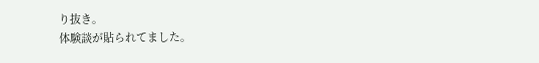り抜き。
体験談が貼られてました。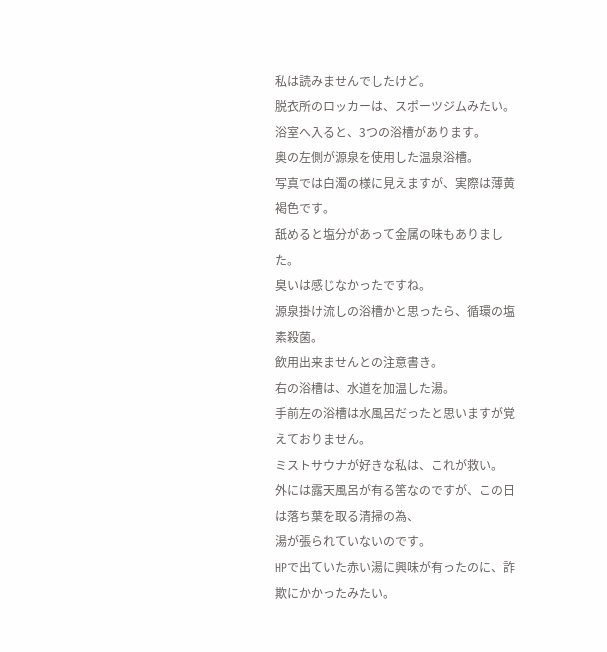私は読みませんでしたけど。
脱衣所のロッカーは、スポーツジムみたい。
浴室へ入ると、3つの浴槽があります。
奥の左側が源泉を使用した温泉浴槽。
写真では白濁の様に見えますが、実際は薄黄褐色です。
舐めると塩分があって金属の味もありました。
臭いは感じなかったですね。
源泉掛け流しの浴槽かと思ったら、循環の塩素殺菌。
飲用出来ませんとの注意書き。
右の浴槽は、水道を加温した湯。
手前左の浴槽は水風呂だったと思いますが覚えておりません。
ミストサウナが好きな私は、これが救い。
外には露天風呂が有る筈なのですが、この日は落ち葉を取る清掃の為、
湯が張られていないのです。
HPで出ていた赤い湯に興味が有ったのに、詐欺にかかったみたい。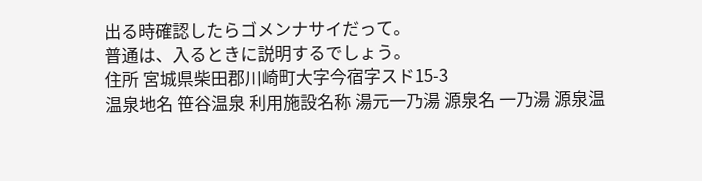出る時確認したらゴメンナサイだって。
普通は、入るときに説明するでしょう。
住所 宮城県柴田郡川崎町大字今宿字スド15-3
温泉地名 笹谷温泉 利用施設名称 湯元一乃湯 源泉名 一乃湯 源泉温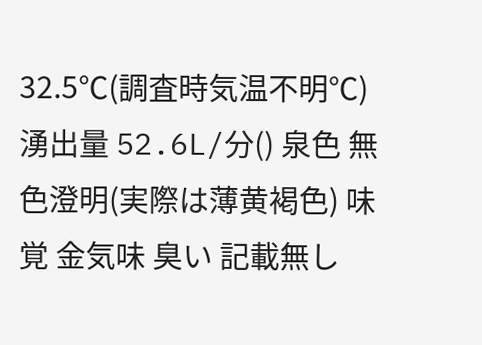32.5℃(調査時気温不明℃) 湧出量 52.6L/分() 泉色 無色澄明(実際は薄黄褐色) 味覚 金気味 臭い 記載無し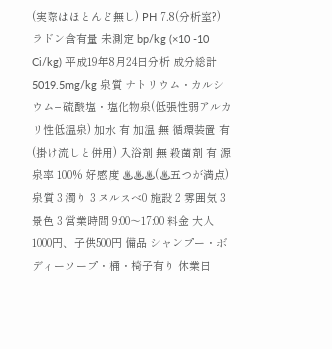(実際はほとんど無し) PH 7.8(分析室?) ラドン含有量 未測定 bp/kg (×10 -10 Ci/kg) 平成19年8月24日分析 成分総計 5019.5mg/kg 泉質 ナトリウム・カルシウム−硫酸塩・塩化物泉(低張性弱アルカリ性低温泉) 加水 有 加温 無 循環装置 有(掛け流しと併用) 入浴剤 無 殺菌剤 有 源泉率 100% 好感度 ♨♨♨(♨五つが満点) 泉質 3 濁り 3 ヌルスベ0 施設 2 雰囲気 3 景色 3 営業時間 9:00〜17:00 料金 大人1000円、子供500円 備品 シャンプー・ボディーソープ・桶・椅子有り 休業日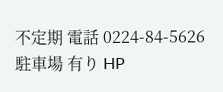不定期 電話 0224-84-5626 駐車場 有り HP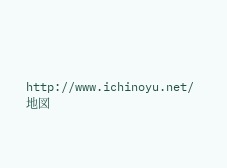http://www.ichinoyu.net/ 地図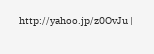http://yahoo.jp/z0OvJu |